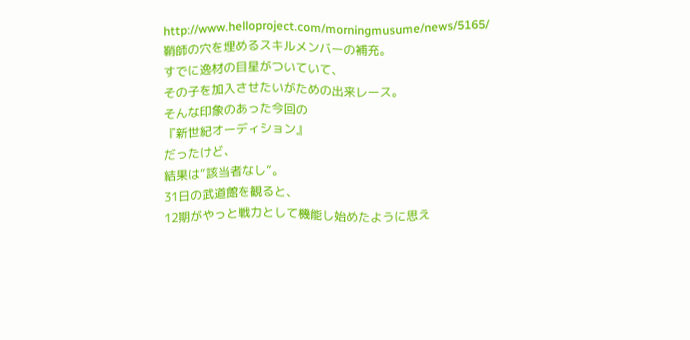http://www.helloproject.com/morningmusume/news/5165/
鞘師の穴を埋めるスキルメンバーの補充。
すでに逸材の目星がついていて、
その子を加入させたいがための出来レース。
そんな印象のあった今回の
『新世紀オーディション』
だったけど、
結果は“該当者なし”。
31日の武道館を観ると、
12期がやっと戦力として機能し始めたように思え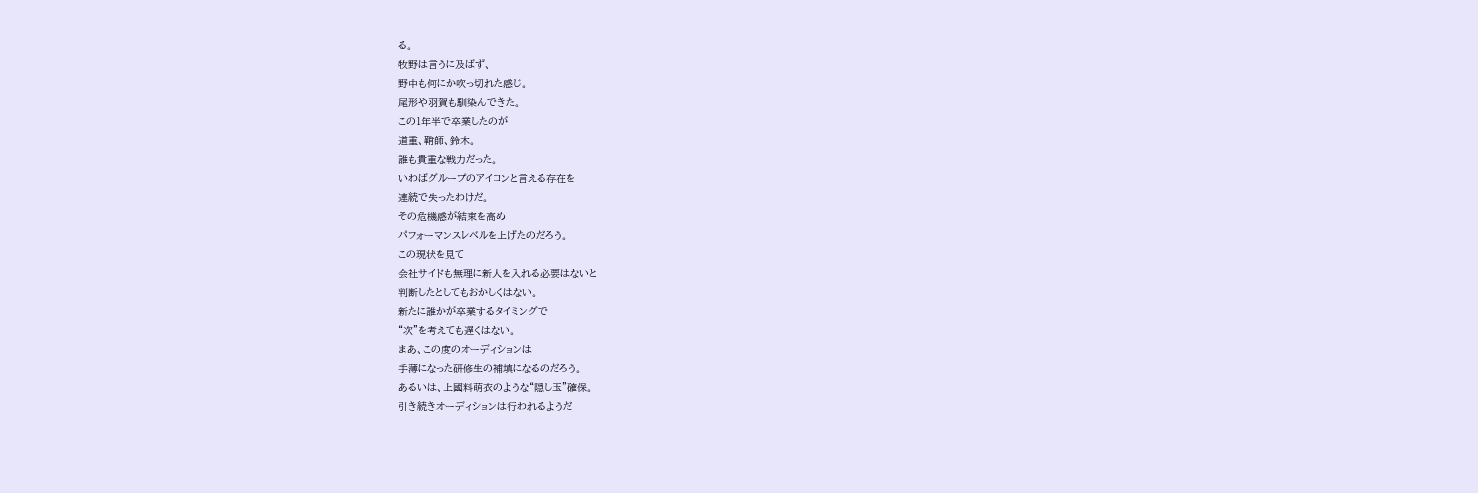る。
牧野は言うに及ばず、
野中も何にか吹っ切れた感じ。
尾形や羽賀も馴染んできた。
この1年半で卒業したのが
道重、鞘師、鈴木。
誰も貴重な戦力だった。
いわばグループのアイコンと言える存在を
連続で失ったわけだ。
その危機感が結束を高め
パフォーマンスレベルを上げたのだろう。
この現状を見て
会社サイドも無理に新人を入れる必要はないと
判断したとしてもおかしくはない。
新たに誰かが卒業するタイミングで
“次”を考えても遅くはない。
まあ、この度のオーディションは
手薄になった研修生の補填になるのだろう。
あるいは、上國料萌衣のような“隠し玉”確保。
引き続きオーディションは行われるようだ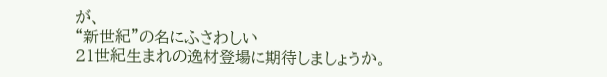が、
“新世紀”の名にふさわしい
21世紀生まれの逸材登場に期待しましょうか。